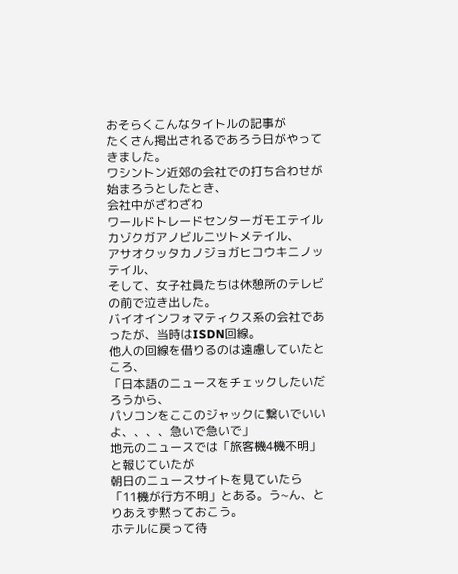おそらくこんなタイトルの記事が
たくさん掲出されるであろう日がやってきました。
ワシントン近郊の会社での打ち合わせが始まろうとしたとき、
会社中がざわざわ
ワールドトレードセンターガモエテイル
カゾクガアノビルニツトメテイル、
アサオクッタカノジョガヒコウキニノッテイル、
そして、女子社員たちは休憩所のテレビの前で泣き出した。
バイオインフォマティクス系の会社であったが、当時はISDN回線。
他人の回線を借りるのは遠慮していたところ、
「日本語のニュースをチェックしたいだろうから、
パソコンをここのジャックに繋いでいいよ、、、、急いで急いで」
地元のニュースでは「旅客機4機不明」と報じていたが
朝日のニュースサイトを見ていたら
「11機が行方不明」とある。う~ん、とりあえず黙っておこう。
ホテルに戻って待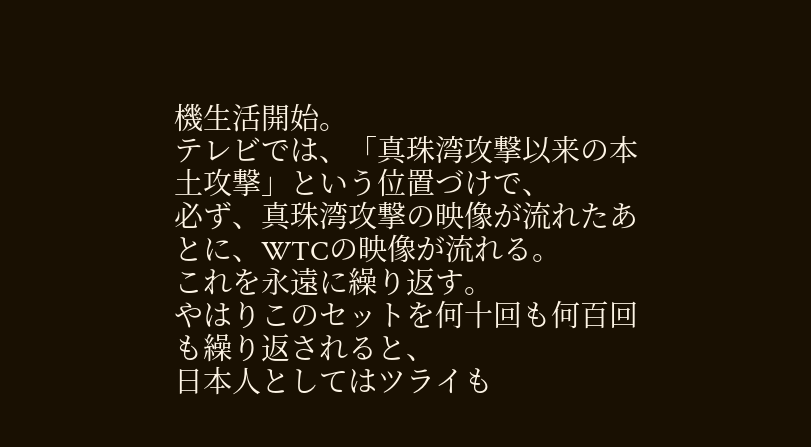機生活開始。
テレビでは、「真珠湾攻撃以来の本土攻撃」という位置づけで、
必ず、真珠湾攻撃の映像が流れたあとに、WTCの映像が流れる。
これを永遠に繰り返す。
やはりこのセットを何十回も何百回も繰り返されると、
日本人としてはツライも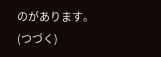のがあります。
(つづく)